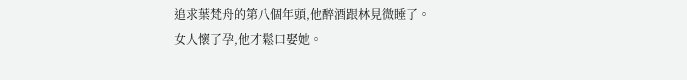追求葉梵舟的第八個年頭,他醉酒跟林見微睡了。
女人懷了孕,他才鬆口娶她。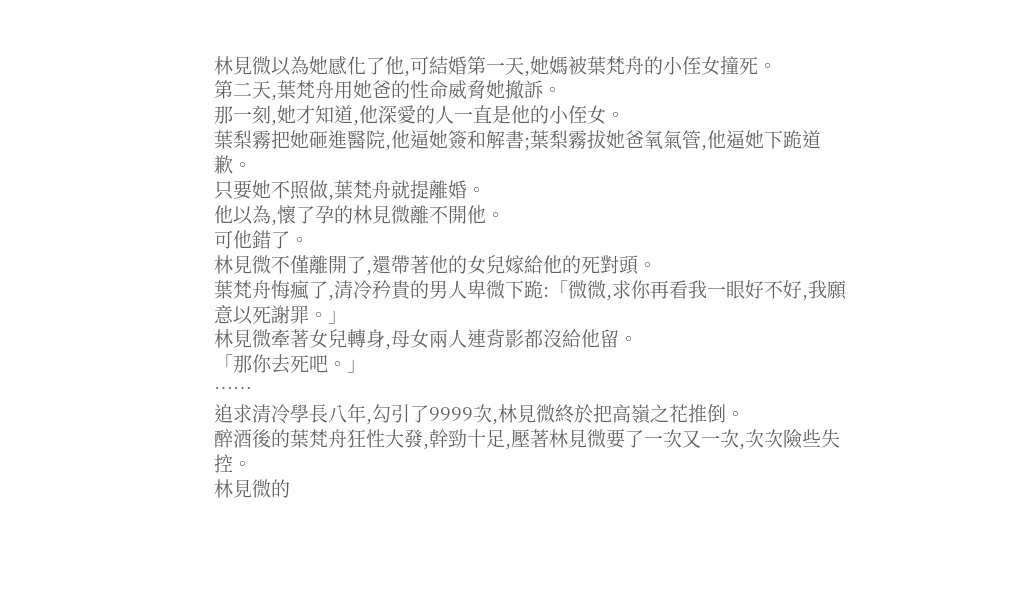林見微以為她感化了他,可結婚第一天,她媽被葉梵舟的小侄女撞死。
第二天,葉梵舟用她爸的性命威脅她撤訴。
那一刻,她才知道,他深愛的人一直是他的小侄女。
葉梨霧把她砸進醫院,他逼她簽和解書;葉梨霧拔她爸氧氣管,他逼她下跪道歉。
只要她不照做,葉梵舟就提離婚。
他以為,懷了孕的林見微離不開他。
可他錯了。
林見微不僅離開了,還帶著他的女兒嫁給他的死對頭。
葉梵舟悔瘋了,清冷矜貴的男人卑微下跪:「微微,求你再看我一眼好不好,我願意以死謝罪。」
林見微牽著女兒轉身,母女兩人連背影都沒給他留。
「那你去死吧。」
……
追求清冷學長八年,勾引了9999次,林見微終於把高嶺之花推倒。
醉酒後的葉梵舟狂性大發,幹勁十足,壓著林見微要了一次又一次,次次險些失控。
林見微的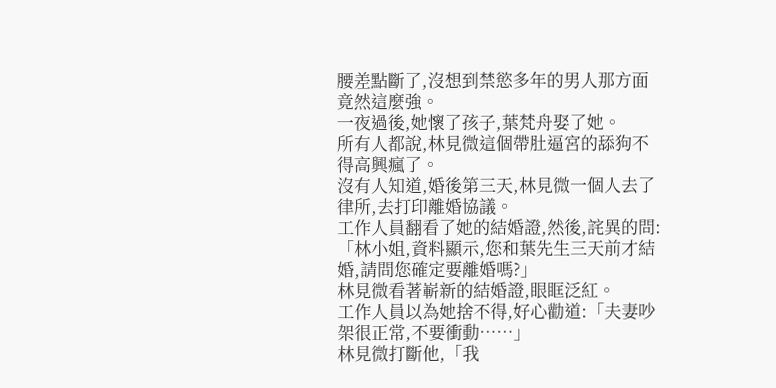腰差點斷了,沒想到禁慾多年的男人那方面竟然這麼強。
一夜過後,她懷了孩子,葉梵舟娶了她。
所有人都說,林見微這個帶肚逼宮的舔狗不得高興瘋了。
沒有人知道,婚後第三天,林見微一個人去了律所,去打印離婚協議。
工作人員翻看了她的結婚證,然後,詫異的問:「林小姐,資料顯示,您和葉先生三天前才結婚,請問您確定要離婚嗎?」
林見微看著嶄新的結婚證,眼眶泛紅。
工作人員以為她捨不得,好心勸道:「夫妻吵架很正常,不要衝動……」
林見微打斷他,「我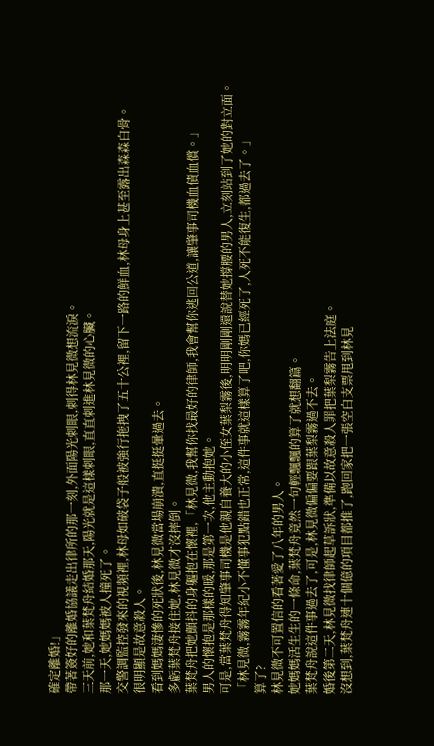確定離婚!」
帶著簽好的離婚協議走出律所的那一刻,外面陽光刺眼,刺得林見微想流淚。
三天前,她和葉梵舟結婚那天,陽光就是這樣刺眼,直直刺進林見微的心臟。
那一天,她媽媽被人撞死了。
交警調監控發來的視頻裡,林母如破袋子般被強行拖拽了五十公裡,留下一路的鮮血,林母身上甚至露出森森白骨。
很明顯是故意殺人。
看到媽媽淒慘的死狀後,林見微當場崩潰,直挺挺暈過去。
多虧葉梵舟接住她,林見微才沒摔倒。
葉梵舟把她顫抖的身軀抱在懷裡,「林見微,我幫你找最好的律師,我會幫你逃回公道,讓肇事司機血債血償。」
男人的懷抱是那樣的暖,那是第一次,他主動抱她。
可是,當葉梵舟得知肇事司機是他親自養大的小侄女葉梨霧後,明明剛剛還說替她撐腰的男人,立刻站到了她的對立面。
「林見微,霧霧年紀小不懂事犯點錯也正常,這件事就這樣算了吧,你媽已經死了,人死不能復生,都過去了。」
算了?
林見微不可置信的看著愛了八年的男人。
她媽媽活生生的一條命,葉梵舟竟然一句輕飄飄的算了就想翻篇。
葉梵舟說這件事過去了,可是,林見微偏偏要跟葉梨霧過不去。
婚後第二天,林見微找律師起草訴狀,準備以故意殺人罪把葉梨霧告上法庭。
沒想到,葉梵舟連十個億的項目都推了,跑回家把一張空白支票甩到林見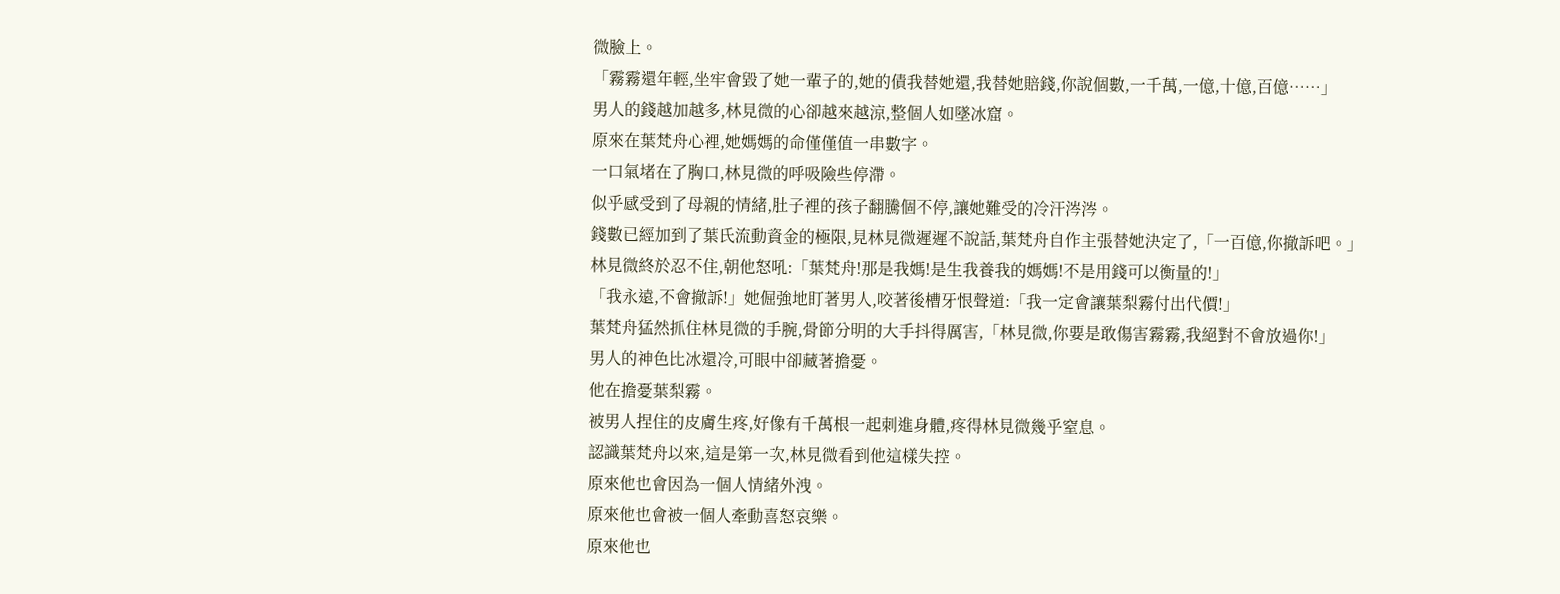微臉上。
「霧霧還年輕,坐牢會毀了她一輩子的,她的債我替她還,我替她賠錢,你說個數,一千萬,一億,十億,百億……」
男人的錢越加越多,林見微的心卻越來越涼,整個人如墜冰窟。
原來在葉梵舟心裡,她媽媽的命僅僅值一串數字。
一口氣堵在了胸口,林見微的呼吸險些停滯。
似乎感受到了母親的情緒,肚子裡的孩子翻騰個不停,讓她難受的冷汗涔涔。
錢數已經加到了葉氏流動資金的極限,見林見微遲遲不說話,葉梵舟自作主張替她決定了,「一百億,你撤訴吧。」
林見微終於忍不住,朝他怒吼:「葉梵舟!那是我媽!是生我養我的媽媽!不是用錢可以衡量的!」
「我永遠,不會撤訴!」她倔強地盯著男人,咬著後槽牙恨聲道:「我一定會讓葉梨霧付出代價!」
葉梵舟猛然抓住林見微的手腕,骨節分明的大手抖得厲害,「林見微,你要是敢傷害霧霧,我絕對不會放過你!」
男人的神色比冰還冷,可眼中卻藏著擔憂。
他在擔憂葉梨霧。
被男人捏住的皮膚生疼,好像有千萬根一起刺進身體,疼得林見微幾乎窒息。
認識葉梵舟以來,這是第一次,林見微看到他這樣失控。
原來他也會因為一個人情緒外洩。
原來他也會被一個人牽動喜怒哀樂。
原來他也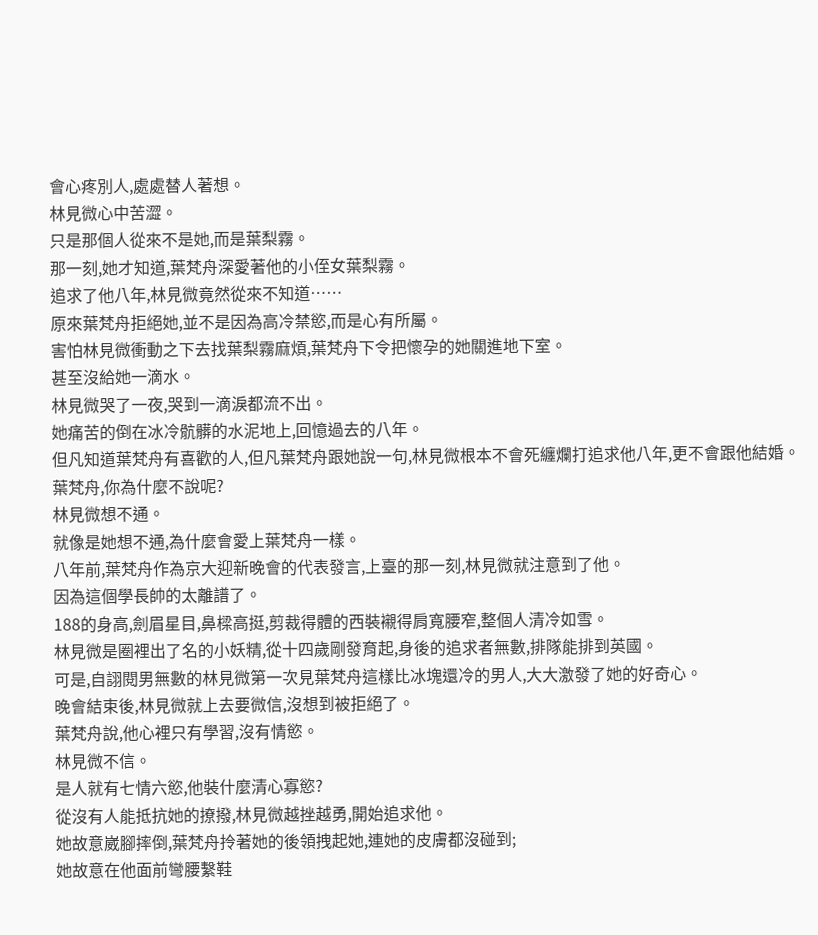會心疼別人,處處替人著想。
林見微心中苦澀。
只是那個人從來不是她,而是葉梨霧。
那一刻,她才知道,葉梵舟深愛著他的小侄女葉梨霧。
追求了他八年,林見微竟然從來不知道……
原來葉梵舟拒絕她,並不是因為高冷禁慾,而是心有所屬。
害怕林見微衝動之下去找葉梨霧麻煩,葉梵舟下令把懷孕的她關進地下室。
甚至沒給她一滴水。
林見微哭了一夜,哭到一滴淚都流不出。
她痛苦的倒在冰冷骯髒的水泥地上,回憶過去的八年。
但凡知道葉梵舟有喜歡的人,但凡葉梵舟跟她說一句,林見微根本不會死纏爛打追求他八年,更不會跟他結婚。
葉梵舟,你為什麼不說呢?
林見微想不通。
就像是她想不通,為什麼會愛上葉梵舟一樣。
八年前,葉梵舟作為京大迎新晚會的代表發言,上臺的那一刻,林見微就注意到了他。
因為這個學長帥的太離譜了。
188的身高,劍眉星目,鼻樑高挺,剪裁得體的西裝襯得肩寬腰窄,整個人清冷如雪。
林見微是圈裡出了名的小妖精,從十四歲剛發育起,身後的追求者無數,排隊能排到英國。
可是,自詡閱男無數的林見微第一次見葉梵舟這樣比冰塊還冷的男人,大大激發了她的好奇心。
晚會結束後,林見微就上去要微信,沒想到被拒絕了。
葉梵舟說,他心裡只有學習,沒有情慾。
林見微不信。
是人就有七情六慾,他裝什麼清心寡慾?
從沒有人能抵抗她的撩撥,林見微越挫越勇,開始追求他。
她故意崴腳摔倒,葉梵舟拎著她的後領拽起她,連她的皮膚都沒碰到;
她故意在他面前彎腰繫鞋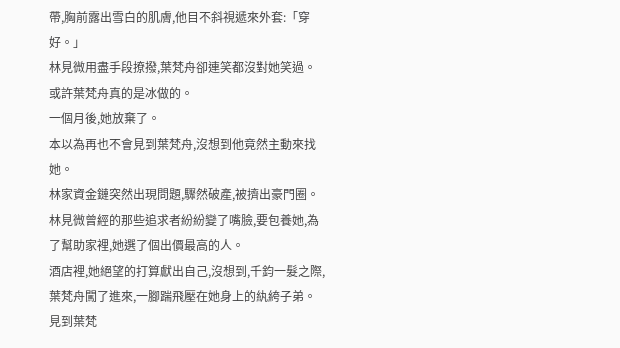帶,胸前露出雪白的肌膚,他目不斜視遞來外套:「穿好。」
林見微用盡手段撩撥,葉梵舟卻連笑都沒對她笑過。
或許葉梵舟真的是冰做的。
一個月後,她放棄了。
本以為再也不會見到葉梵舟,沒想到他竟然主動來找她。
林家資金鏈突然出現問題,驟然破產,被擠出豪門圈。
林見微曾經的那些追求者紛紛變了嘴臉,要包養她,為了幫助家裡,她選了個出價最高的人。
酒店裡,她絕望的打算獻出自己,沒想到,千鈞一髮之際,葉梵舟闖了進來,一腳踹飛壓在她身上的紈絝子弟。
見到葉梵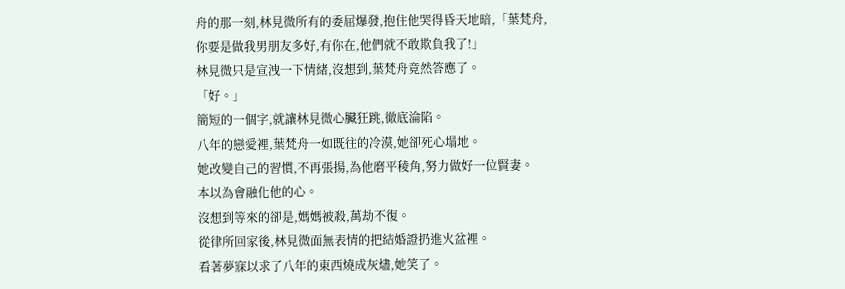舟的那一刻,林見微所有的委屈爆發,抱住他哭得昏天地暗,「葉梵舟,你要是做我男朋友多好,有你在,他們就不敢欺負我了!」
林見微只是宣洩一下情緒,沒想到,葉梵舟竟然答應了。
「好。」
簡短的一個字,就讓林見微心臟狂跳,徹底淪陷。
八年的戀愛裡,葉梵舟一如既往的冷漠,她卻死心塌地。
她改變自己的習慣,不再張揚,為他磨平稜角,努力做好一位賢妻。
本以為會融化他的心。
沒想到等來的卻是,媽媽被殺,萬劫不復。
從律所回家後,林見微面無表情的把結婚證扔進火盆裡。
看著夢寐以求了八年的東西燒成灰燼,她笑了。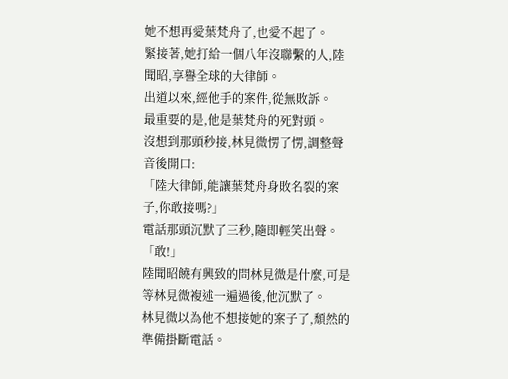她不想再愛葉梵舟了,也愛不起了。
緊接著,她打給一個八年沒聯繫的人,陸聞昭,享譽全球的大律師。
出道以來,經他手的案件,從無敗訴。
最重要的是,他是葉梵舟的死對頭。
沒想到那頭秒接,林見微愣了愣,調整聲音後開口:
「陸大律師,能讓葉梵舟身敗名裂的案子,你敢接嗎?」
電話那頭沉默了三秒,隨即輕笑出聲。
「敢!」
陸聞昭饒有興致的問林見微是什麼,可是等林見微複述一遍過後,他沉默了。
林見微以為他不想接她的案子了,頹然的準備掛斷電話。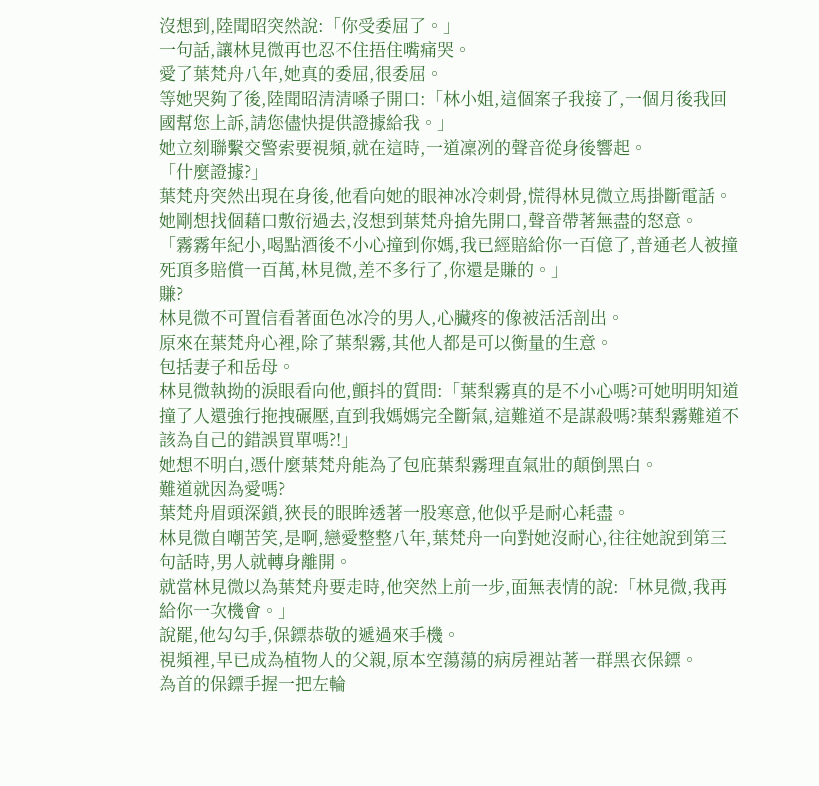沒想到,陸聞昭突然說:「你受委屈了。」
一句話,讓林見微再也忍不住捂住嘴痛哭。
愛了葉梵舟八年,她真的委屈,很委屈。
等她哭夠了後,陸聞昭清清嗓子開口:「林小姐,這個案子我接了,一個月後我回國幫您上訴,請您儘快提供證據給我。」
她立刻聯繫交警索要視頻,就在這時,一道凜冽的聲音從身後響起。
「什麼證據?」
葉梵舟突然出現在身後,他看向她的眼神冰冷刺骨,慌得林見微立馬掛斷電話。
她剛想找個藉口敷衍過去,沒想到葉梵舟搶先開口,聲音帶著無盡的怒意。
「霧霧年紀小,喝點酒後不小心撞到你媽,我已經賠給你一百億了,普通老人被撞死頂多賠償一百萬,林見微,差不多行了,你還是賺的。」
賺?
林見微不可置信看著面色冰冷的男人,心臟疼的像被活活剖出。
原來在葉梵舟心裡,除了葉梨霧,其他人都是可以衡量的生意。
包括妻子和岳母。
林見微執拗的淚眼看向他,顫抖的質問:「葉梨霧真的是不小心嗎?可她明明知道撞了人還強行拖拽碾壓,直到我媽媽完全斷氣,這難道不是謀殺嗎?葉梨霧難道不該為自己的錯誤買單嗎?!」
她想不明白,憑什麼葉梵舟能為了包庇葉梨霧理直氣壯的顛倒黑白。
難道就因為愛嗎?
葉梵舟眉頭深鎖,狹長的眼眸透著一股寒意,他似乎是耐心耗盡。
林見微自嘲苦笑,是啊,戀愛整整八年,葉梵舟一向對她沒耐心,往往她說到第三句話時,男人就轉身離開。
就當林見微以為葉梵舟要走時,他突然上前一步,面無表情的說:「林見微,我再給你一次機會。」
說罷,他勾勾手,保鏢恭敬的遞過來手機。
視頻裡,早已成為植物人的父親,原本空蕩蕩的病房裡站著一群黑衣保鏢。
為首的保鏢手握一把左輪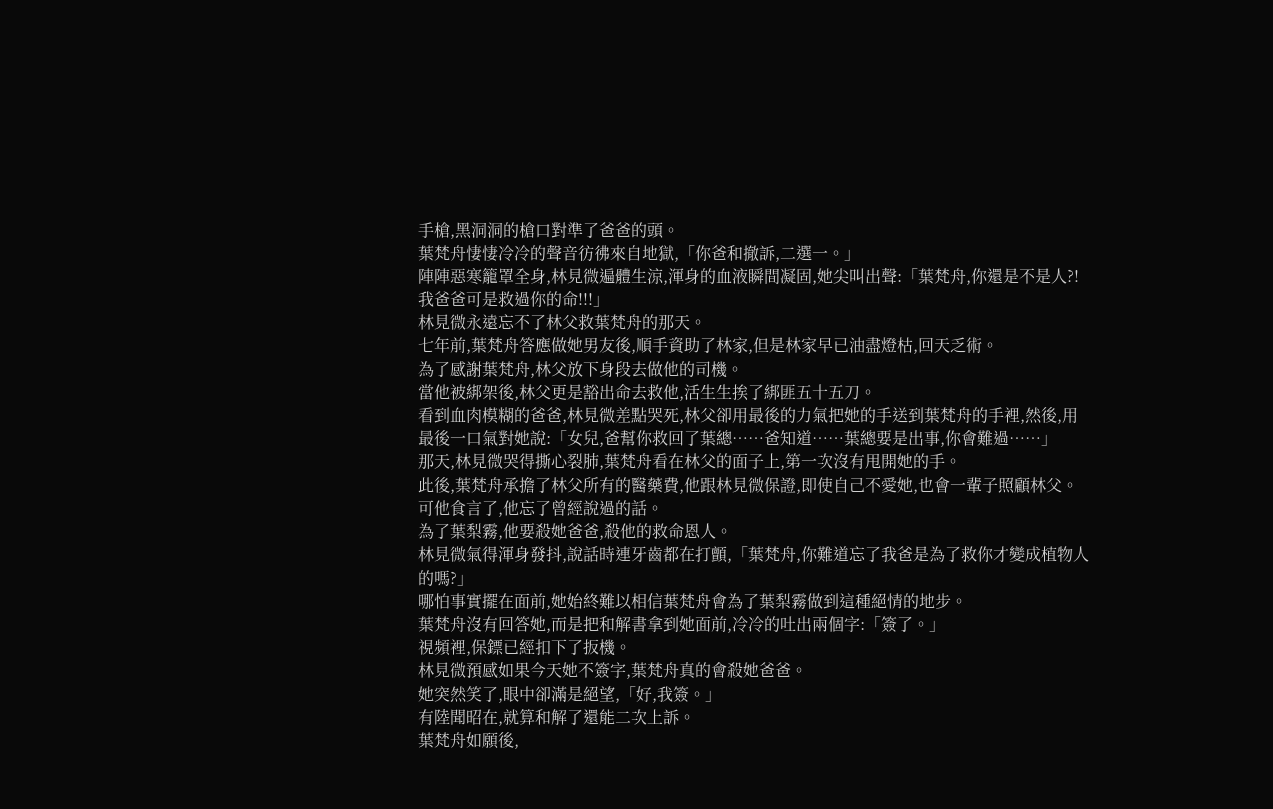手槍,黑洞洞的槍口對準了爸爸的頭。
葉梵舟悽悽冷冷的聲音彷彿來自地獄,「你爸和撤訴,二選一。」
陣陣惡寒籠罩全身,林見微遍體生涼,渾身的血液瞬間凝固,她尖叫出聲:「葉梵舟,你還是不是人?!我爸爸可是救過你的命!!!」
林見微永遠忘不了林父救葉梵舟的那天。
七年前,葉梵舟答應做她男友後,順手資助了林家,但是林家早已油盡燈枯,回天乏術。
為了感謝葉梵舟,林父放下身段去做他的司機。
當他被綁架後,林父更是豁出命去救他,活生生挨了綁匪五十五刀。
看到血肉模糊的爸爸,林見微差點哭死,林父卻用最後的力氣把她的手送到葉梵舟的手裡,然後,用最後一口氣對她說:「女兒,爸幫你救回了葉總……爸知道……葉總要是出事,你會難過……」
那天,林見微哭得撕心裂肺,葉梵舟看在林父的面子上,第一次沒有甩開她的手。
此後,葉梵舟承擔了林父所有的醫藥費,他跟林見微保證,即使自己不愛她,也會一輩子照顧林父。
可他食言了,他忘了曾經說過的話。
為了葉梨霧,他要殺她爸爸,殺他的救命恩人。
林見微氣得渾身發抖,說話時連牙齒都在打顫,「葉梵舟,你難道忘了我爸是為了救你才變成植物人的嗎?」
哪怕事實擺在面前,她始終難以相信葉梵舟會為了葉梨霧做到這種絕情的地步。
葉梵舟沒有回答她,而是把和解書拿到她面前,冷冷的吐出兩個字:「簽了。」
視頻裡,保鏢已經扣下了扳機。
林見微預感如果今天她不簽字,葉梵舟真的會殺她爸爸。
她突然笑了,眼中卻滿是絕望,「好,我簽。」
有陸聞昭在,就算和解了還能二次上訴。
葉梵舟如願後,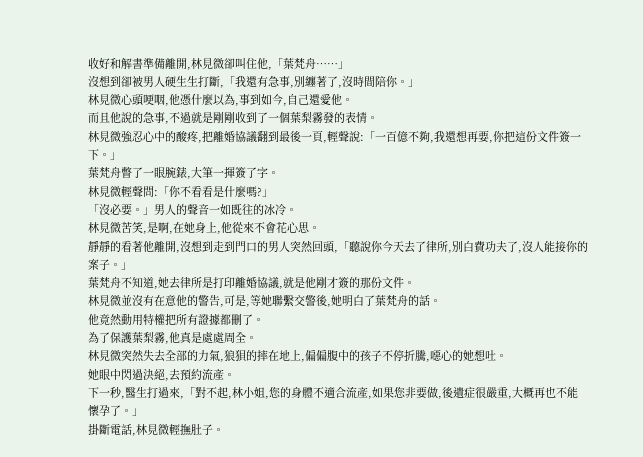收好和解書準備離開,林見微卻叫住他,「葉梵舟……」
沒想到卻被男人硬生生打斷,「我還有急事,別纏著了,沒時間陪你。」
林見微心頭哽咽,他憑什麼以為,事到如今,自己還愛他。
而且他說的急事,不過就是剛剛收到了一個葉梨霧發的表情。
林見微強忍心中的酸疼,把離婚協議翻到最後一頁,輕聲說:「一百億不夠,我還想再要,你把這份文件簽一下。」
葉梵舟瞥了一眼腕錶,大筆一揮簽了字。
林見微輕聲問:「你不看看是什麼嗎?」
「沒必要。」男人的聲音一如既往的冰冷。
林見微苦笑,是啊,在她身上,他從來不會花心思。
靜靜的看著他離開,沒想到走到門口的男人突然回頭,「聽說你今天去了律所,別白費功夫了,沒人能接你的案子。」
葉梵舟不知道,她去律所是打印離婚協議,就是他剛才簽的那份文件。
林見微並沒有在意他的警告,可是,等她聯繫交警後,她明白了葉梵舟的話。
他竟然動用特權把所有證據都刪了。
為了保護葉梨霧,他真是處處周全。
林見微突然失去全部的力氣,狼狽的摔在地上,偏偏腹中的孩子不停折騰,噁心的她想吐。
她眼中閃過決絕,去預約流產。
下一秒,醫生打過來,「對不起,林小姐,您的身體不適合流產,如果您非要做,後遺症很嚴重,大概再也不能懷孕了。」
掛斷電話,林見微輕撫肚子。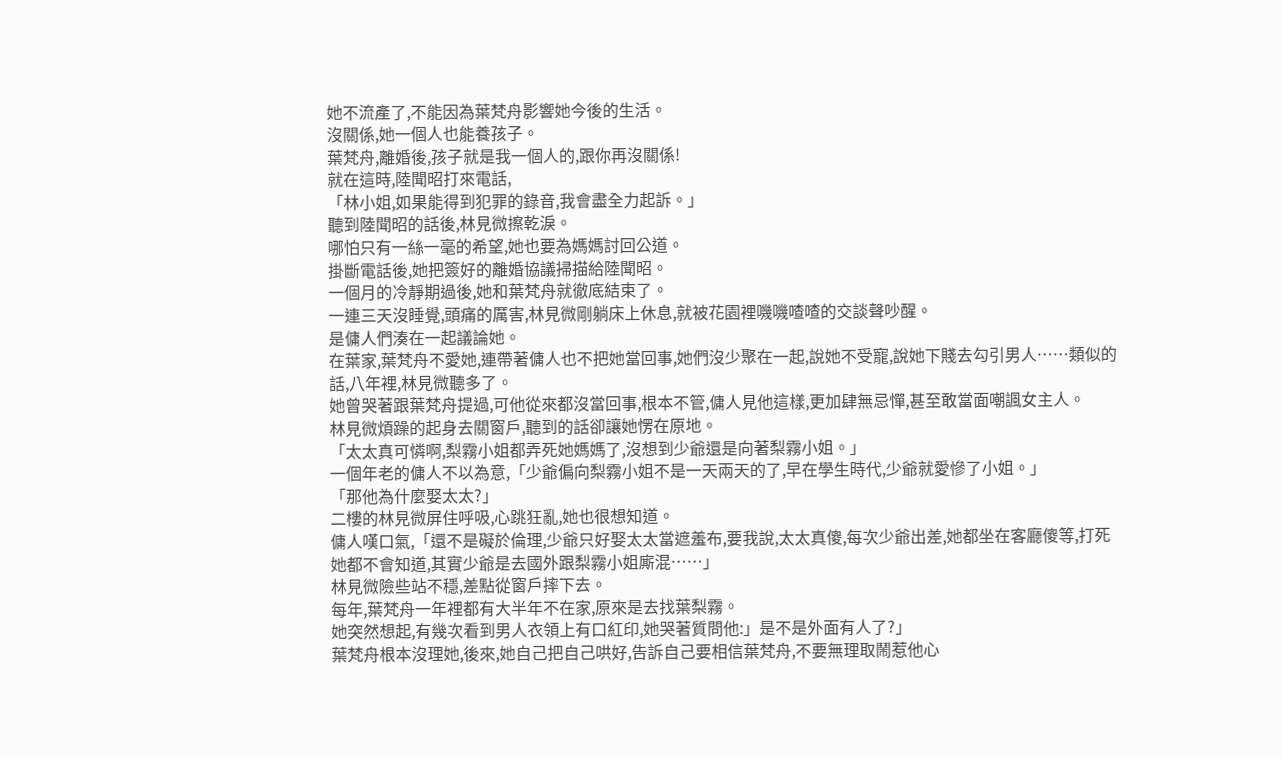她不流產了,不能因為葉梵舟影響她今後的生活。
沒關係,她一個人也能養孩子。
葉梵舟,離婚後,孩子就是我一個人的,跟你再沒關係!
就在這時,陸聞昭打來電話,
「林小姐,如果能得到犯罪的錄音,我會盡全力起訴。」
聽到陸聞昭的話後,林見微擦乾淚。
哪怕只有一絲一毫的希望,她也要為媽媽討回公道。
掛斷電話後,她把簽好的離婚協議掃描給陸聞昭。
一個月的冷靜期過後,她和葉梵舟就徹底結束了。
一連三天沒睡覺,頭痛的厲害,林見微剛躺床上休息,就被花園裡嘰嘰喳喳的交談聲吵醒。
是傭人們湊在一起議論她。
在葉家,葉梵舟不愛她,連帶著傭人也不把她當回事,她們沒少聚在一起,說她不受寵,說她下賤去勾引男人……類似的話,八年裡,林見微聽多了。
她曾哭著跟葉梵舟提過,可他從來都沒當回事,根本不管,傭人見他這樣,更加肆無忌憚,甚至敢當面嘲諷女主人。
林見微煩躁的起身去關窗戶,聽到的話卻讓她愣在原地。
「太太真可憐啊,梨霧小姐都弄死她媽媽了,沒想到少爺還是向著梨霧小姐。」
一個年老的傭人不以為意,「少爺偏向梨霧小姐不是一天兩天的了,早在學生時代,少爺就愛慘了小姐。」
「那他為什麼娶太太?」
二樓的林見微屏住呼吸,心跳狂亂,她也很想知道。
傭人嘆口氣,「還不是礙於倫理,少爺只好娶太太當遮羞布,要我說,太太真傻,每次少爺出差,她都坐在客廳傻等,打死她都不會知道,其實少爺是去國外跟梨霧小姐廝混……」
林見微險些站不穩,差點從窗戶摔下去。
每年,葉梵舟一年裡都有大半年不在家,原來是去找葉梨霧。
她突然想起,有幾次看到男人衣領上有口紅印,她哭著質問他:」是不是外面有人了?」
葉梵舟根本沒理她,後來,她自己把自己哄好,告訴自己要相信葉梵舟,不要無理取鬧惹他心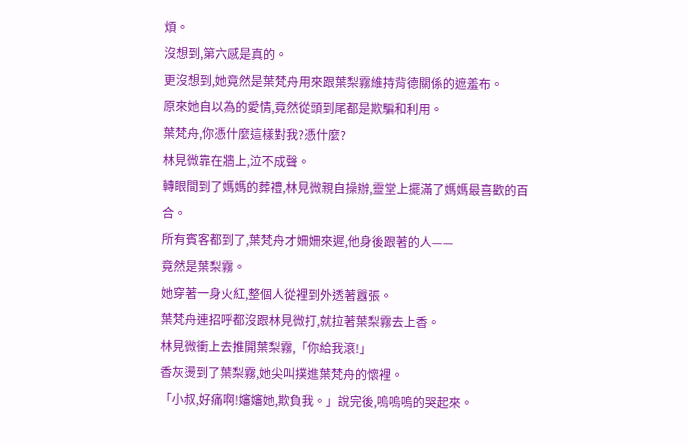煩。
沒想到,第六感是真的。
更沒想到,她竟然是葉梵舟用來跟葉梨霧維持背德關係的遮羞布。
原來她自以為的愛情,竟然從頭到尾都是欺騙和利用。
葉梵舟,你憑什麼這樣對我?憑什麼?
林見微靠在牆上,泣不成聲。
轉眼間到了媽媽的葬禮,林見微親自操辦,靈堂上擺滿了媽媽最喜歡的百合。
所有賓客都到了,葉梵舟才姍姍來遲,他身後跟著的人——
竟然是葉梨霧。
她穿著一身火紅,整個人從裡到外透著囂張。
葉梵舟連招呼都沒跟林見微打,就拉著葉梨霧去上香。
林見微衝上去推開葉梨霧,「你給我滾!」
香灰燙到了葉梨霧,她尖叫撲進葉梵舟的懷裡。
「小叔,好痛啊!嬸嬸她,欺負我。」說完後,嗚嗚嗚的哭起來。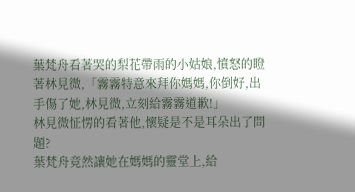葉梵舟看著哭的梨花帶雨的小姑娘,憤怒的瞪著林見微,「霧霧特意來拜你媽媽,你倒好,出手傷了她,林見微,立刻給霧霧道歉!」
林見微怔愣的看著他,懷疑是不是耳朵出了問題?
葉梵舟竟然讓她在媽媽的靈堂上,給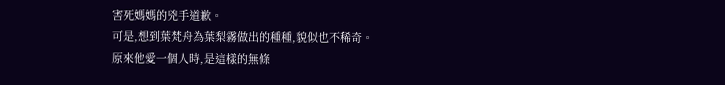害死媽媽的兇手道歉。
可是,想到葉梵舟為葉梨霧做出的種種,貌似也不稀奇。
原來他愛一個人時,是這樣的無條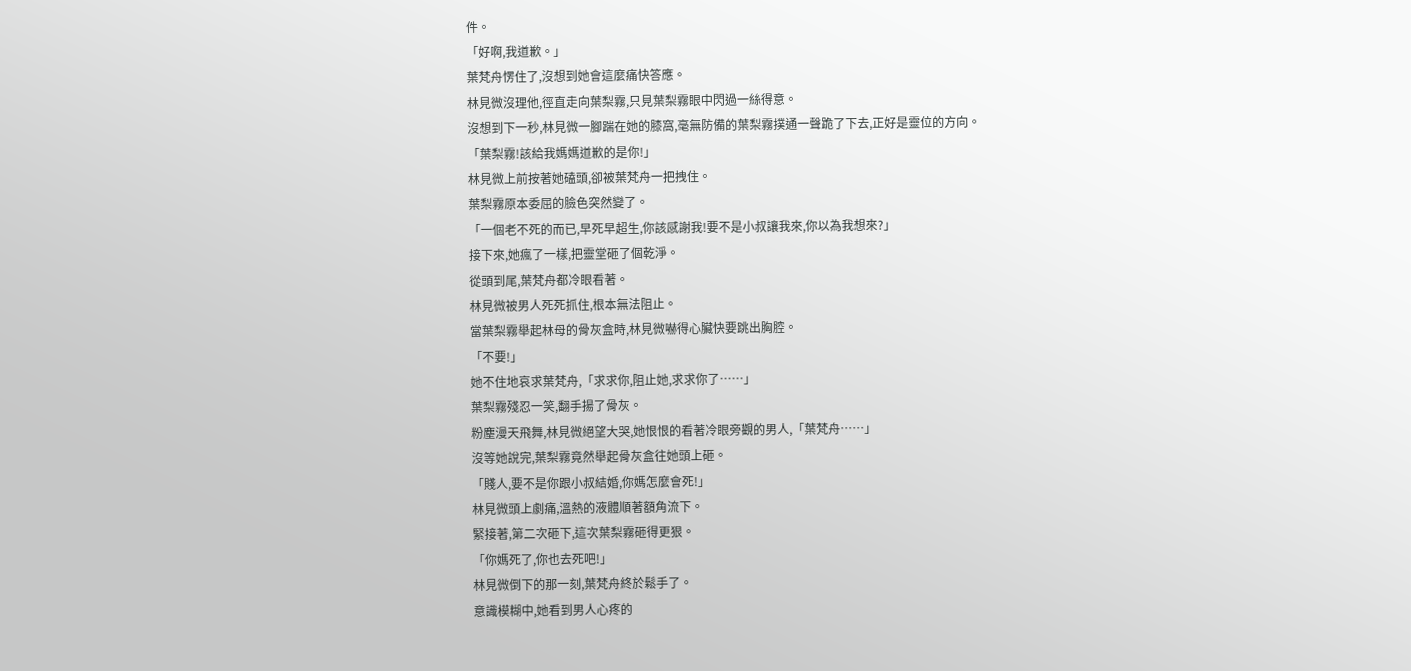件。
「好啊,我道歉。」
葉梵舟愣住了,沒想到她會這麼痛快答應。
林見微沒理他,徑直走向葉梨霧,只見葉梨霧眼中閃過一絲得意。
沒想到下一秒,林見微一腳踹在她的膝窩,毫無防備的葉梨霧撲通一聲跪了下去,正好是靈位的方向。
「葉梨霧!該給我媽媽道歉的是你!」
林見微上前按著她磕頭,卻被葉梵舟一把拽住。
葉梨霧原本委屈的臉色突然變了。
「一個老不死的而已,早死早超生,你該感謝我!要不是小叔讓我來,你以為我想來?」
接下來,她瘋了一樣,把靈堂砸了個乾淨。
從頭到尾,葉梵舟都冷眼看著。
林見微被男人死死抓住,根本無法阻止。
當葉梨霧舉起林母的骨灰盒時,林見微嚇得心臟快要跳出胸腔。
「不要!」
她不住地哀求葉梵舟,「求求你,阻止她,求求你了……」
葉梨霧殘忍一笑,翻手揚了骨灰。
粉塵漫天飛舞,林見微絕望大哭,她恨恨的看著冷眼旁觀的男人,「葉梵舟……」
沒等她說完,葉梨霧竟然舉起骨灰盒往她頭上砸。
「賤人,要不是你跟小叔結婚,你媽怎麼會死!」
林見微頭上劇痛,溫熱的液體順著額角流下。
緊接著,第二次砸下,這次葉梨霧砸得更狠。
「你媽死了,你也去死吧!」
林見微倒下的那一刻,葉梵舟終於鬆手了。
意識模糊中,她看到男人心疼的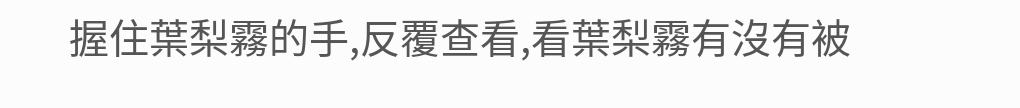握住葉梨霧的手,反覆查看,看葉梨霧有沒有被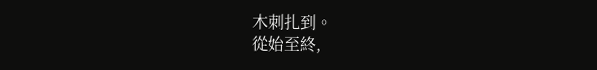木刺扎到。
從始至終,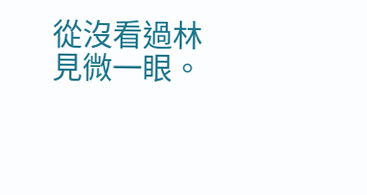從沒看過林見微一眼。